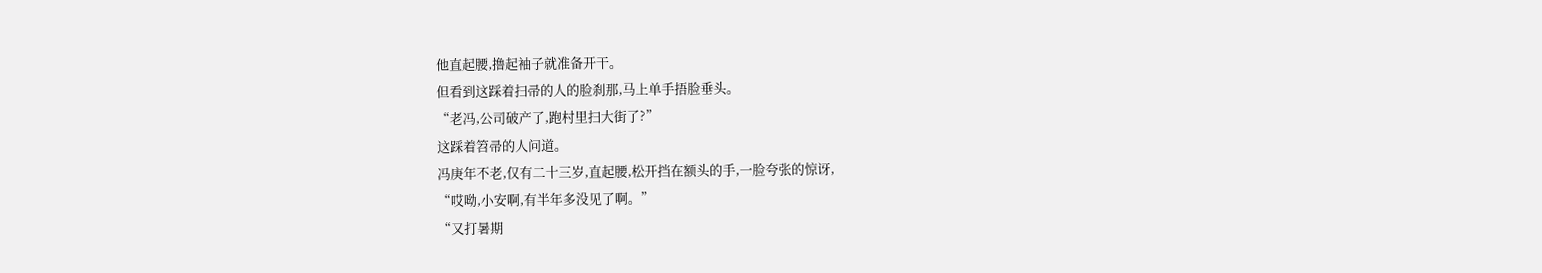他直起腰,撸起袖子就准备开干。
但看到这踩着扫帚的人的脸刹那,马上单手捂脸垂头。
“老冯,公司破产了,跑村里扫大街了?”
这踩着笤帚的人问道。
冯庚年不老,仅有二十三岁,直起腰,松开挡在额头的手,一脸夸张的惊讶,
“哎呦,小安啊,有半年多没见了啊。”
“又打暑期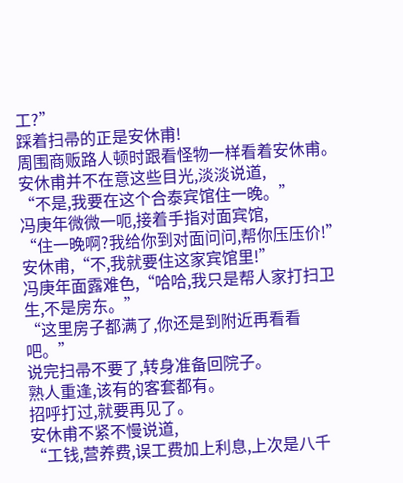工?”
踩着扫帚的正是安休甫!
周围商贩路人顿时跟看怪物一样看着安休甫。
安休甫并不在意这些目光,淡淡说道,
“不是,我要在这个合泰宾馆住一晚。”
冯庚年微微一呃,接着手指对面宾馆,
“住一晚啊?我给你到对面问问,帮你压压价!”
安休甫,“不,我就要住这家宾馆里!”
冯庚年面露难色,“哈哈,我只是帮人家打扫卫生,不是房东。”
“这里房子都满了,你还是到附近再看看吧。”
说完扫帚不要了,转身准备回院子。
熟人重逢,该有的客套都有。
招呼打过,就要再见了。
安休甫不紧不慢说道,
“工钱,营养费,误工费加上利息,上次是八千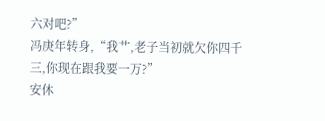六对吧?”
冯庚年转身,“我艹,老子当初就欠你四千三,你现在跟我要一万?”
安休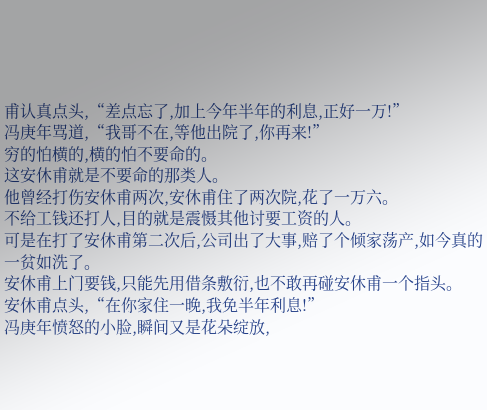甫认真点头,“差点忘了,加上今年半年的利息,正好一万!”
冯庚年骂道,“我哥不在,等他出院了,你再来!”
穷的怕横的,横的怕不要命的。
这安休甫就是不要命的那类人。
他曾经打伤安休甫两次,安休甫住了两次院,花了一万六。
不给工钱还打人,目的就是震慑其他讨要工资的人。
可是在打了安休甫第二次后,公司出了大事,赔了个倾家荡产,如今真的一贫如洗了。
安休甫上门要钱,只能先用借条敷衍,也不敢再碰安休甫一个指头。
安休甫点头,“在你家住一晚,我免半年利息!”
冯庚年愤怒的小脸,瞬间又是花朵绽放,